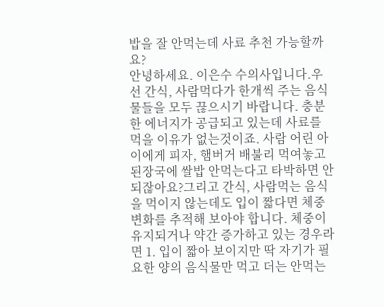밥을 잘 안먹는데 사료 추천 가능할까요?
안녕하세요. 이은수 수의사입니다.우선 간식, 사람먹다가 한개씩 주는 음식물들을 모두 끊으시기 바랍니다. 충분한 에너지가 공급되고 있는데 사료를 먹을 이유가 없는것이죠. 사람 어린 아이에게 피자, 햄버거 배불리 먹여놓고 된장국에 쌀밥 안먹는다고 타박하면 안되잖아요?그리고 간식, 사람먹는 음식을 먹이지 않는데도 입이 짧다면 체중 변화를 추적해 보아야 합니다. 체중이 유지되거나 약간 증가하고 있는 경우라면 1. 입이 짧아 보이지만 딱 자기가 필요한 양의 음식물만 먹고 더는 안먹는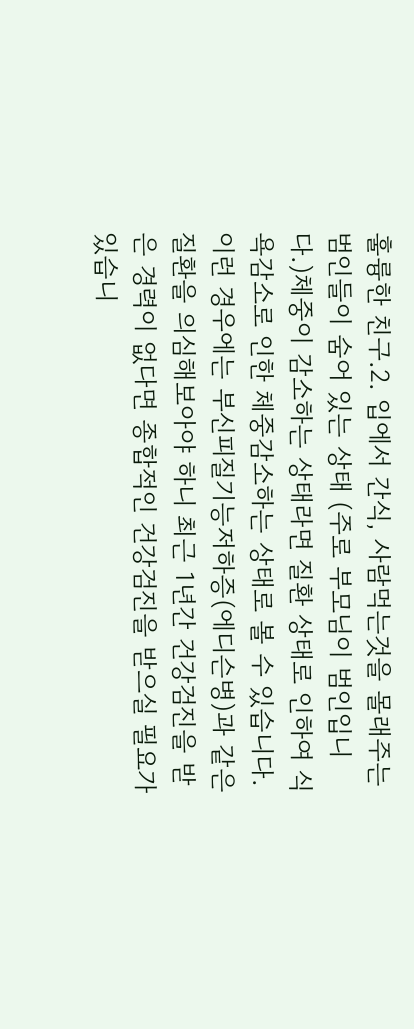훌륭한 친구.2. 입에서 간식, 사람먹는것을 몰래주는 범인들이 숨어 있는 상태 (주로 부모님이 범인입니다.)체중이 감소하는 상태라면 질환 상태로 인하여 식욕감소로 인한 체중감소하는 상태로 볼 수 있습니다. 이런 경우에는 부신피질기능저하증(에디슨병)과 같은 질환을 의심해보아야 하니 최근 1년간 건강검진을 받은 경력이 없다면 종합적인 건강검진을 받으실 필요가 있습니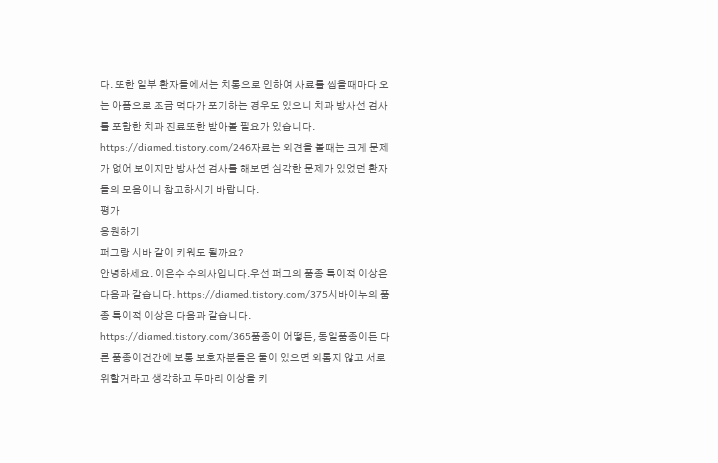다. 또한 일부 환자들에서는 치통으로 인하여 사료를 씹을때마다 오는 아픔으로 조금 먹다가 포기하는 경우도 있으니 치과 방사선 검사를 포함한 치과 진료또한 받아볼 필요가 있습니다. https://diamed.tistory.com/246자료는 외견을 볼때는 크게 문제가 없어 보이지만 방사선 검사를 해보면 심각한 문제가 있었던 환자들의 모음이니 참고하시기 바랍니다.
평가
응원하기
퍼그랑 시바 같이 키워도 될까요?
안녕하세요. 이은수 수의사입니다.우선 퍼그의 품종 특이적 이상은 다음과 같습니다. https://diamed.tistory.com/375시바이누의 품종 특이적 이상은 다음과 같습니다. https://diamed.tistory.com/365품종이 어떻든, 동일품종이든 다른 품종이건간에 보통 보호자분들은 둘이 있으면 외롭지 않고 서로 위할거라고 생각하고 두마리 이상을 키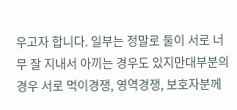우고자 합니다. 일부는 정말로 둘이 서로 너무 잘 지내서 아끼는 경우도 있지만대부분의 경우 서로 먹이경쟁, 영역경쟁, 보호자분께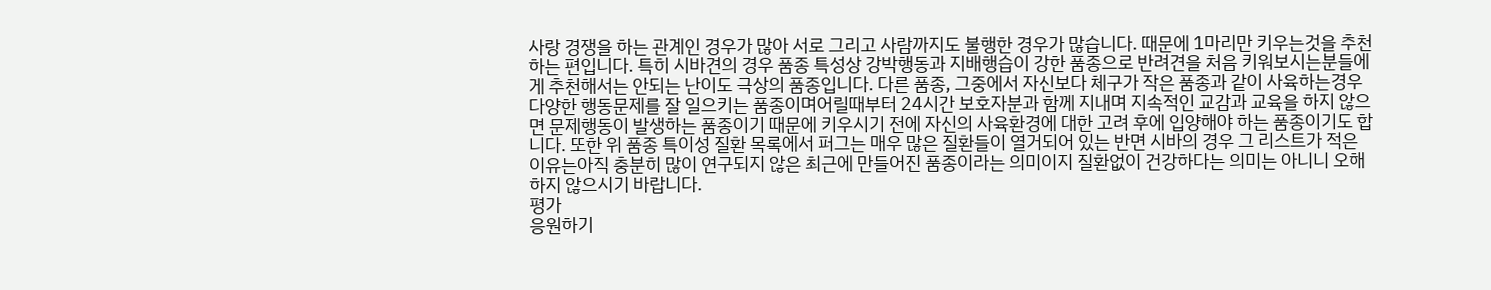사랑 경쟁을 하는 관계인 경우가 많아 서로 그리고 사람까지도 불행한 경우가 많습니다. 때문에 1마리만 키우는것을 추천하는 편입니다. 특히 시바견의 경우 품종 특성상 강박행동과 지배행습이 강한 품종으로 반려견을 처음 키워보시는분들에게 추천해서는 안되는 난이도 극상의 품종입니다. 다른 품종, 그중에서 자신보다 체구가 작은 품종과 같이 사육하는경우 다양한 행동문제를 잘 일으키는 품종이며어릴때부터 24시간 보호자분과 함께 지내며 지속적인 교감과 교육을 하지 않으면 문제행동이 발생하는 품종이기 때문에 키우시기 전에 자신의 사육환경에 대한 고려 후에 입양해야 하는 품종이기도 합니다. 또한 위 품종 특이성 질환 목록에서 퍼그는 매우 많은 질환들이 열거되어 있는 반면 시바의 경우 그 리스트가 적은 이유는아직 충분히 많이 연구되지 않은 최근에 만들어진 품종이라는 의미이지 질환없이 건강하다는 의미는 아니니 오해하지 않으시기 바랍니다.
평가
응원하기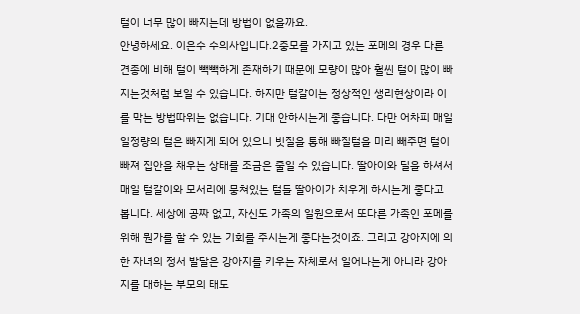털이 너무 많이 빠지는데 방법이 없을까요.
안녕하세요. 이은수 수의사입니다.2중모를 가지고 있는 포메의 경우 다른 견종에 비해 털이 빽빽하게 존재하기 때문에 모량이 많아 훨씬 털이 많이 빠지는것처럼 보일 수 있습니다. 하지만 털갈이는 정상적인 생리현상이라 이를 막는 방법따위는 없습니다. 기대 안하시는게 좋습니다. 다만 어차피 매일 일정량의 털은 빠지게 되어 있으니 빗질을 통해 빠질털을 미리 빼주면 털이 빠져 집안을 채우는 상태를 조금은 줄일 수 있습니다. 딸아이와 딜을 하셔서 매일 털갈이와 모서리에 뭉쳐있는 털들 딸아이가 치우게 하시는게 좋다고 봅니다. 세상에 공짜 없고, 자신도 가족의 일원으로서 또다른 가족인 포메를 위해 뭔가를 할 수 있는 기회를 주시는게 좋다는것이죠. 그리고 강아지에 의한 자녀의 정서 발달은 강아지를 키우는 자체로서 일어나는게 아니라 강아지를 대하는 부모의 태도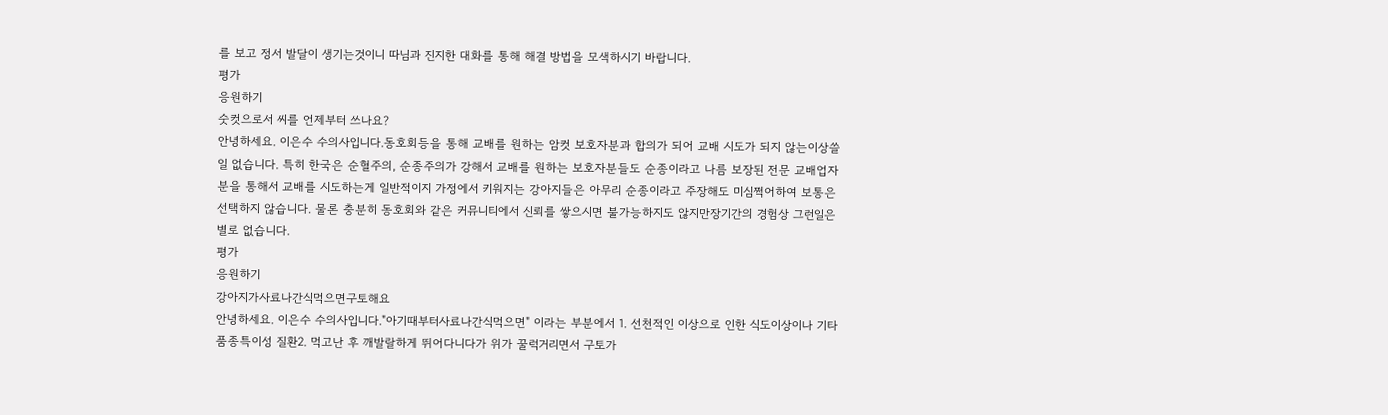를 보고 정서 발달이 생기는것이니 따님과 진지한 대화를 통해 해결 방법을 모색하시기 바랍니다.
평가
응원하기
숫컷으로서 씨를 언제부터 쓰나요?
안녕하세요. 이은수 수의사입니다.동호회등을 통해 교배를 원하는 암컷 보호자분과 합의가 되어 교배 시도가 되지 않는이상쓸일 없습니다. 특히 한국은 순혈주의, 순종주의가 강해서 교배를 원하는 보호자분들도 순종이라고 나름 보장된 전문 교배업자 분을 통해서 교배를 시도하는게 일반적이지 가정에서 키워지는 강아지들은 아무리 순종이라고 주장해도 미심쩍어하여 보통은 선택하지 않습니다. 물론 충분히 동호회와 같은 커뮤니티에서 신뢰를 쌓으시면 불가능하지도 않지만장기간의 경험상 그런일은 별로 없습니다.
평가
응원하기
강아지가사료나간식먹으면구토해요
안녕하세요. 이은수 수의사입니다."아기때부터사료나간식먹으면" 이라는 부분에서 1. 선천적인 이상으로 인한 식도이상이나 기타 품종특이성 질환2. 먹고난 후 깨발랄하게 뛰어다니다가 위가 꿀럭거리면서 구토가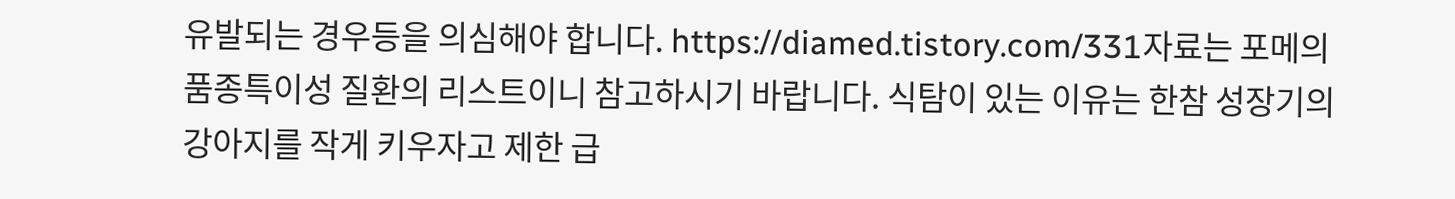유발되는 경우등을 의심해야 합니다. https://diamed.tistory.com/331자료는 포메의 품종특이성 질환의 리스트이니 참고하시기 바랍니다. 식탐이 있는 이유는 한참 성장기의 강아지를 작게 키우자고 제한 급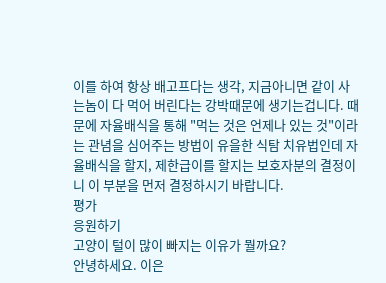이를 하여 항상 배고프다는 생각, 지금아니면 같이 사는놈이 다 먹어 버린다는 강박때문에 생기는겁니다. 때문에 자율배식을 통해 "먹는 것은 언제나 있는 것"이라는 관념을 심어주는 방법이 유을한 식탐 치유법인데 자율배식을 할지, 제한급이를 할지는 보호자분의 결정이니 이 부분을 먼저 결정하시기 바랍니다.
평가
응원하기
고양이 털이 많이 빠지는 이유가 뭘까요?
안녕하세요. 이은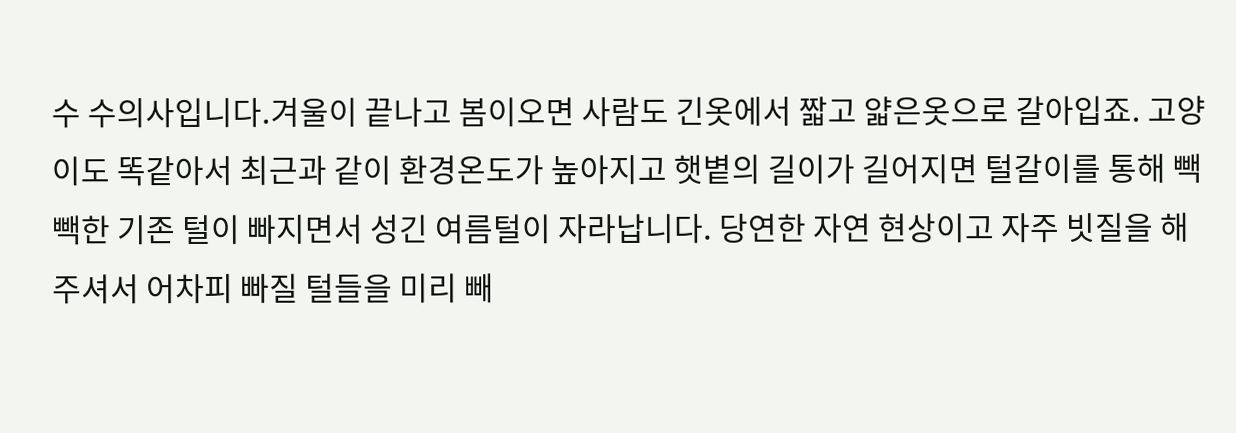수 수의사입니다.겨울이 끝나고 봄이오면 사람도 긴옷에서 짧고 얇은옷으로 갈아입죠. 고양이도 똑같아서 최근과 같이 환경온도가 높아지고 햇볕의 길이가 길어지면 털갈이를 통해 빽빽한 기존 털이 빠지면서 성긴 여름털이 자라납니다. 당연한 자연 현상이고 자주 빗질을 해주셔서 어차피 빠질 털들을 미리 빼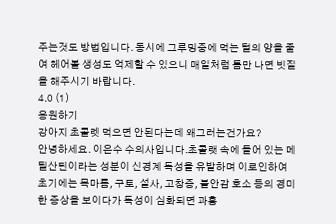주는것도 방법입니다. 동시에 그루밍중에 먹는 털의 양을 줄여 헤어볼 생성도 억제할 수 있으니 매일처럼 틈만 나면 빗질을 해주시기 바랍니다.
4.0 (1)
응원하기
강아지 초콜렛 먹으면 안된다는데 왜그러는건가요?
안녕하세요. 이은수 수의사입니다.초콜랫 속에 들어 있는 메틸산틴이라는 성분이 신경계 독성을 유발하며 이로인하여 초기에는 목마름, 구토, 설사, 고창증, 불안감 호소 등의 경미한 증상을 보이다가 독성이 심화되면 과흥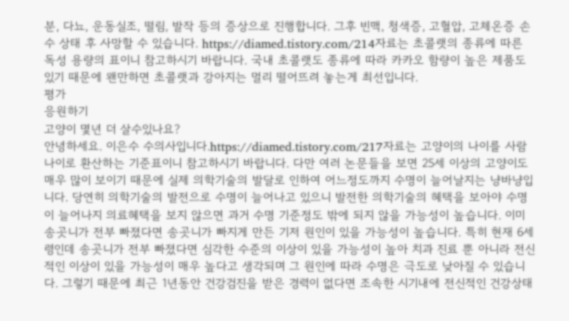분, 다뇨, 운동실조, 떨림, 발작 등의 증상으로 진행합니다. 그후 빈맥, 청색증, 고혈압, 고체온증 손수 상태 후 사망할 수 있습니다. https://diamed.tistory.com/214자료는 초콜랫의 종류에 따른 독성 용량의 표이니 참고하시기 바랍니다. 국내 초콜랫도 종류에 따라 카카오 함량이 높은 제품도 있기 때문에 왠만하면 초콜랫과 강아지는 멀리 떨어뜨려 놓는게 최선입니다.
평가
응원하기
고양이 몇년 더 살수있나요?
안녕하세요. 이은수 수의사입니다.https://diamed.tistory.com/217자료는 고양이의 나이를 사람나이로 환산하는 기준표이니 참고하시기 바랍니다. 다만 여러 논문들을 보면 25세 이상의 고양이도 매우 많이 보이기 때문에 실제 의학기술의 발달로 인하여 어느정도까지 수명이 늘어날지는 냥바냥입니다. 당연히 의학기술의 발전으로 수명이 늘어나고 있으니 발전한 의학기술의 혜택을 보아야 수명이 늘어나지 의료혜택을 보지 않으면 과거 수명 기준정도 밖에 되지 않을 가능성이 높습니다. 이미 송곳니가 전부 빠졌다면 송곳니가 빠지게 만든 기저 원인이 있을 가능성이 높습니다. 특히 현재 6세령인데 송곳니가 전부 빠졌다면 심각한 수준의 이상이 있을 가능성이 높아 치과 진료 뿐 아니라 전신적인 이상이 있을 가능성이 매우 높다고 생각되며 그 원인에 따라 수명은 극도로 낮아질 수 있습니다. 그렇기 때문에 최근 1년동안 건강검진을 받은 경력이 없다면 조속한 시기내에 전신적인 건강상태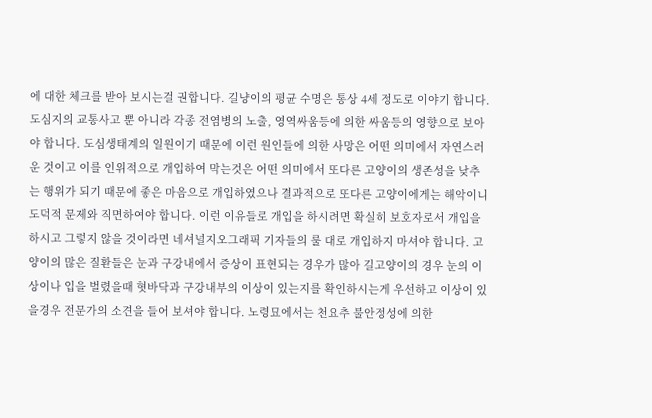에 대한 체크를 받아 보시는걸 권합니다. 길냥이의 평균 수명은 통상 4세 정도로 이야기 합니다. 도심지의 교통사고 뿐 아니라 각종 전염병의 노출, 영역싸움등에 의한 싸움등의 영향으로 보아야 합니다. 도심생태계의 일원이기 때문에 이런 원인들에 의한 사망은 어떤 의미에서 자연스러운 것이고 이를 인위적으로 개입하여 막는것은 어떤 의미에서 또다른 고양이의 생존성을 낮추는 행위가 되기 때문에 좋은 마음으로 개입하였으나 결과적으로 또다른 고양이에게는 해악이니 도덕적 문제와 직면하여야 합니다. 이런 이유들로 개입을 하시려면 확실히 보호자로서 개입을 하시고 그렇지 않을 것이라면 네셔널지오그래픽 기자들의 룰 대로 개입하지 마셔야 합니다. 고양이의 많은 질환들은 눈과 구강내에서 증상이 표현되는 경우가 많아 길고양이의 경우 눈의 이상이나 입을 벌렸을때 혓바닥과 구강내부의 이상이 있는지를 확인하시는게 우선하고 이상이 있을경우 전문가의 소견을 들어 보셔야 합니다. 노령묘에서는 천요추 불안정성에 의한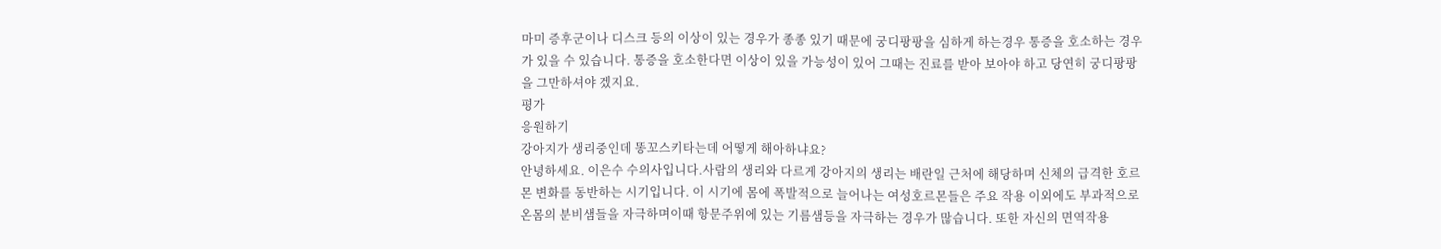마미 증후군이나 디스크 등의 이상이 있는 경우가 종종 있기 때문에 궁디팡팡을 심하게 하는경우 통증을 호소하는 경우가 있을 수 있습니다. 통증을 호소한다면 이상이 있을 가능성이 있어 그때는 진료를 받아 보아야 하고 당연히 궁디팡팡을 그만하셔야 겠지요.
평가
응원하기
강아지가 생리중인데 똥꼬스키타는데 어떻게 해아하냐요?
안녕하세요. 이은수 수의사입니다.사람의 생리와 다르게 강아지의 생리는 배란일 근처에 해당하며 신체의 급격한 호르몬 변화를 동반하는 시기입니다. 이 시기에 몸에 폭발적으로 늘어나는 여성호르몬들은 주요 작용 이외에도 부과적으로 온몸의 분비샘들을 자극하며이때 항문주위에 있는 기름샘등을 자극하는 경우가 많습니다. 또한 자신의 면역작용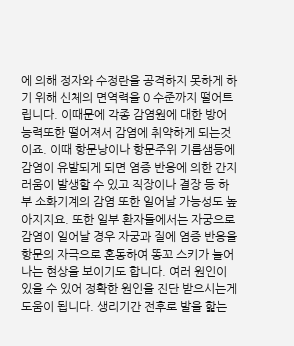에 의해 정자와 수정란을 공격하지 못하게 하기 위해 신체의 면역력을 0 수준까지 떨어트립니다. 이때문에 각종 감염원에 대한 방어 능력또한 떨어져서 감염에 취약하게 되는것이죠. 이때 항문낭이나 항문주위 기름샘등에 감염이 유발되게 되면 염증 반응에 의한 간지러움이 발생할 수 있고 직장이나 결장 등 하부 소화기계의 감염 또한 일어날 가능성도 높아지지요. 또한 일부 환자들에서는 자궁으로 감염이 일어날 경우 자궁과 질에 염증 반응을 항문의 자극으로 혼동하여 똥꼬 스키가 늘어나는 현상을 보이기도 합니다. 여러 원인이 있을 수 있어 정확한 원인을 진단 받으시는게 도움이 됩니다. 생리기간 전후로 발을 핥는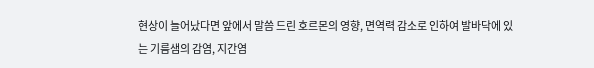현상이 늘어났다면 앞에서 말씀 드린 호르몬의 영향, 면역력 감소로 인하여 발바닥에 있는 기름샘의 감염, 지간염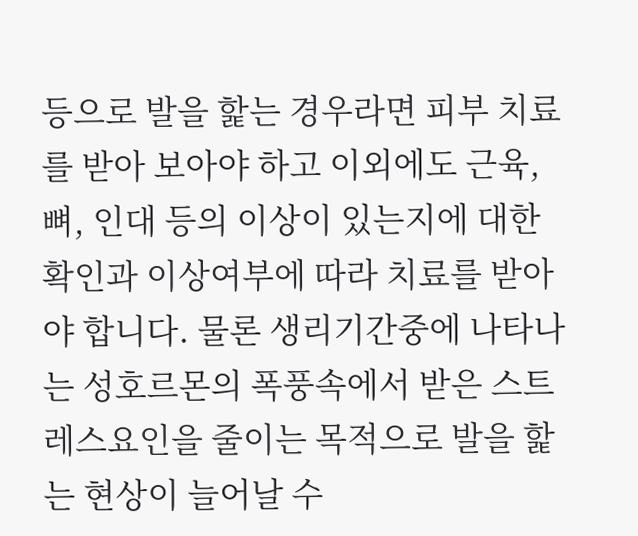등으로 발을 핥는 경우라면 피부 치료를 받아 보아야 하고 이외에도 근육, 뼈, 인대 등의 이상이 있는지에 대한 확인과 이상여부에 따라 치료를 받아야 합니다. 물론 생리기간중에 나타나는 성호르몬의 폭풍속에서 받은 스트레스요인을 줄이는 목적으로 발을 핥는 현상이 늘어날 수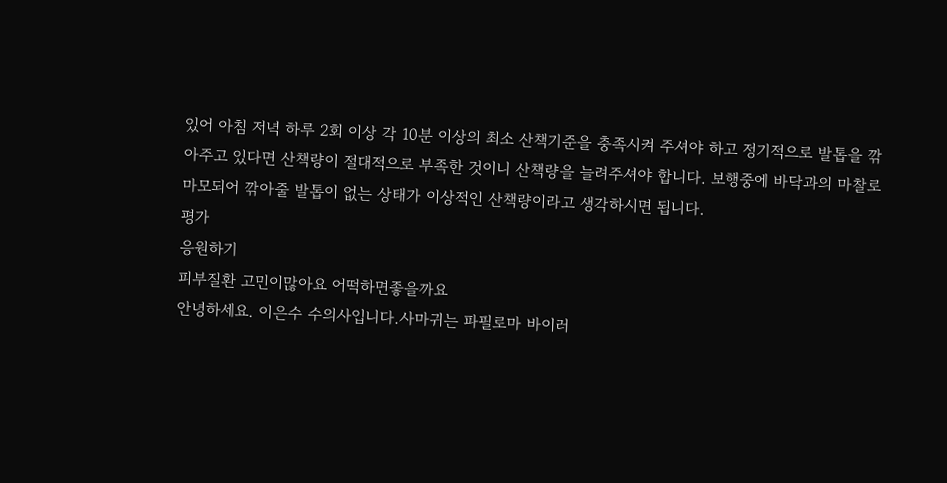있어 아침 저녁 하루 2회 이상 각 10분 이상의 최소 산책기준을 충족시켜 주셔야 하고 정기적으로 발톱을 깎아주고 있다면 산책량이 절대적으로 부족한 것이니 산책량을 늘려주셔야 합니다. 보행중에 바닥과의 마찰로 마모되어 깎아줄 발톱이 없는 상태가 이상적인 산책량이라고 생각하시면 됩니다.
평가
응원하기
피부질환 고민이많아요 어떡하면좋을까요
안녕하세요. 이은수 수의사입니다.사마귀는 파필로마 바이러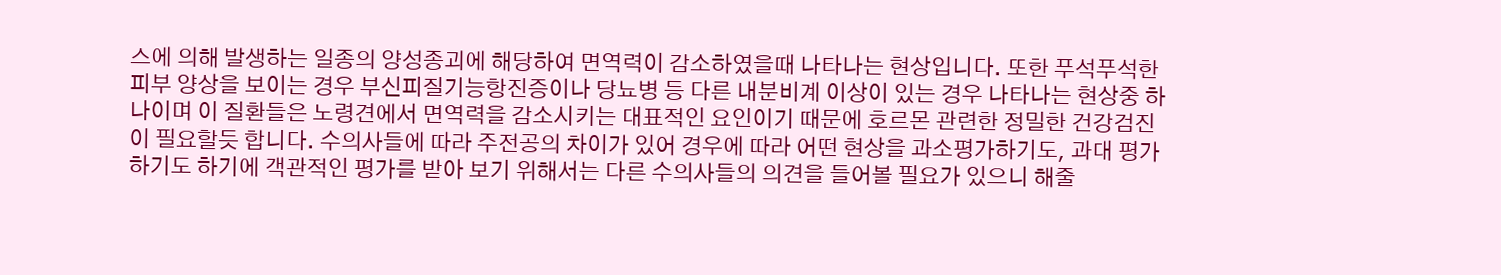스에 의해 발생하는 일종의 양성종괴에 해당하여 면역력이 감소하였을때 나타나는 현상입니다. 또한 푸석푸석한 피부 양상을 보이는 경우 부신피질기능항진증이나 당뇨병 등 다른 내분비계 이상이 있는 경우 나타나는 현상중 하나이며 이 질환들은 노령견에서 면역력을 감소시키는 대표적인 요인이기 때문에 호르몬 관련한 정밀한 건강검진이 필요할듯 합니다. 수의사들에 따라 주전공의 차이가 있어 경우에 따라 어떤 현상을 과소평가하기도, 과대 평가하기도 하기에 객관적인 평가를 받아 보기 위해서는 다른 수의사들의 의견을 들어볼 필요가 있으니 해줄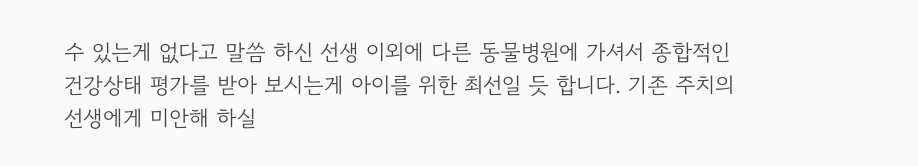수 있는게 없다고 말씀 하신 선생 이외에 다른 동물병원에 가셔서 종합적인 건강상태 평가를 받아 보시는게 아이를 위한 최선일 듯 합니다. 기존 주치의 선생에게 미안해 하실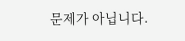문제가 아닙니다.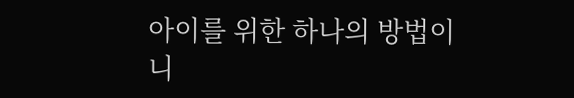아이를 위한 하나의 방법이니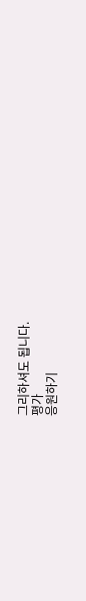그리하셔도 됩니다.
평가
응원하기